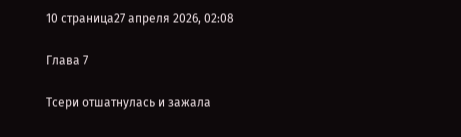10 страница27 апреля 2026, 02:08

Глава 7

Тсери отшатнулась и зажала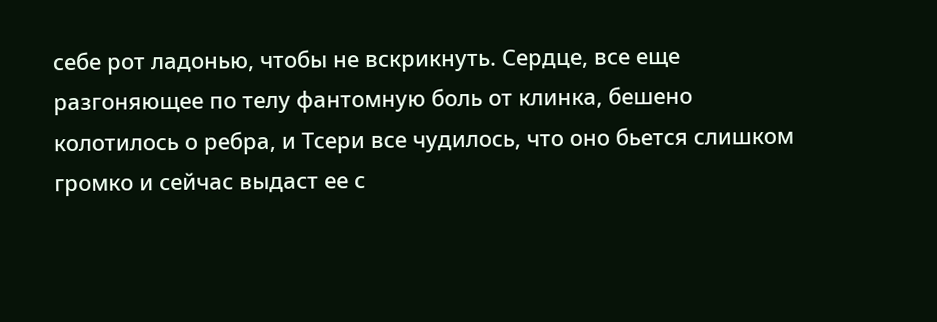себе рот ладонью, чтобы не вскрикнуть. Сердце, все еще разгоняющее по телу фантомную боль от клинка, бешено колотилось о ребра, и Тсери все чудилось, что оно бьется слишком громко и сейчас выдаст ее с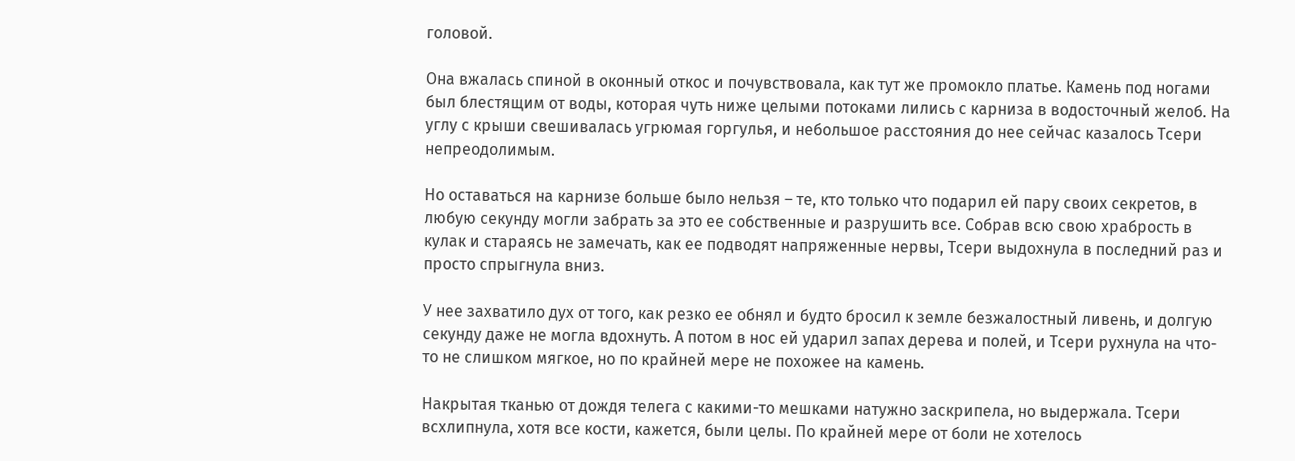головой.

Она вжалась спиной в оконный откос и почувствовала, как тут же промокло платье. Камень под ногами был блестящим от воды, которая чуть ниже целыми потоками лились с карниза в водосточный желоб. На углу с крыши свешивалась угрюмая горгулья, и небольшое расстояния до нее сейчас казалось Тсери непреодолимым.

Но оставаться на карнизе больше было нельзя – те, кто только что подарил ей пару своих секретов, в любую секунду могли забрать за это ее собственные и разрушить все. Собрав всю свою храбрость в кулак и стараясь не замечать, как ее подводят напряженные нервы, Тсери выдохнула в последний раз и просто спрыгнула вниз.

У нее захватило дух от того, как резко ее обнял и будто бросил к земле безжалостный ливень, и долгую секунду даже не могла вдохнуть. А потом в нос ей ударил запах дерева и полей, и Тсери рухнула на что-то не слишком мягкое, но по крайней мере не похожее на камень.

Накрытая тканью от дождя телега с какими-то мешками натужно заскрипела, но выдержала. Тсери всхлипнула, хотя все кости, кажется, были целы. По крайней мере от боли не хотелось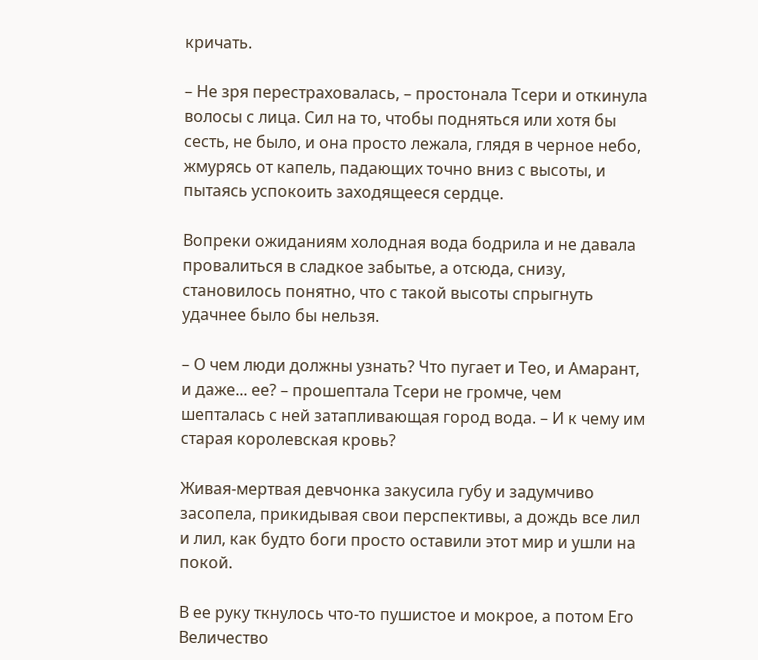кричать.

– Не зря перестраховалась, – простонала Тсери и откинула волосы с лица. Сил на то, чтобы подняться или хотя бы сесть, не было, и она просто лежала, глядя в черное небо, жмурясь от капель, падающих точно вниз с высоты, и пытаясь успокоить заходящееся сердце.

Вопреки ожиданиям холодная вода бодрила и не давала провалиться в сладкое забытье, а отсюда, снизу, становилось понятно, что с такой высоты спрыгнуть удачнее было бы нельзя.

– О чем люди должны узнать? Что пугает и Тео, и Амарант, и даже... ее? – прошептала Тсери не громче, чем шепталась с ней затапливающая город вода. – И к чему им старая королевская кровь?

Живая-мертвая девчонка закусила губу и задумчиво засопела, прикидывая свои перспективы, а дождь все лил и лил, как будто боги просто оставили этот мир и ушли на покой.

В ее руку ткнулось что-то пушистое и мокрое, а потом Его Величество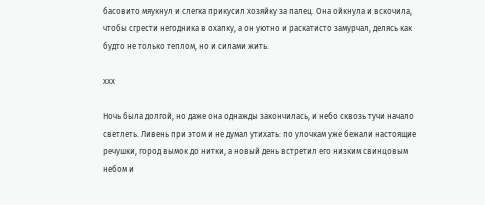басовито мяукнул и слегка прикусил хозяйку за палец. Она ойкнула и вскочила, чтобы сгрести негодника в охапку, а он уютно и раскатисто замурчал, делясь как будто не только теплом, но и силами жить.

ххх

Ночь была долгой, но даже она однажды закончилась, и небо сквозь тучи начало светлеть. Ливень при этом и не думал утихать: по улочкам уже бежали настоящие речушки, город вымок до нитки, а новый день встретил его низким свинцовым небом и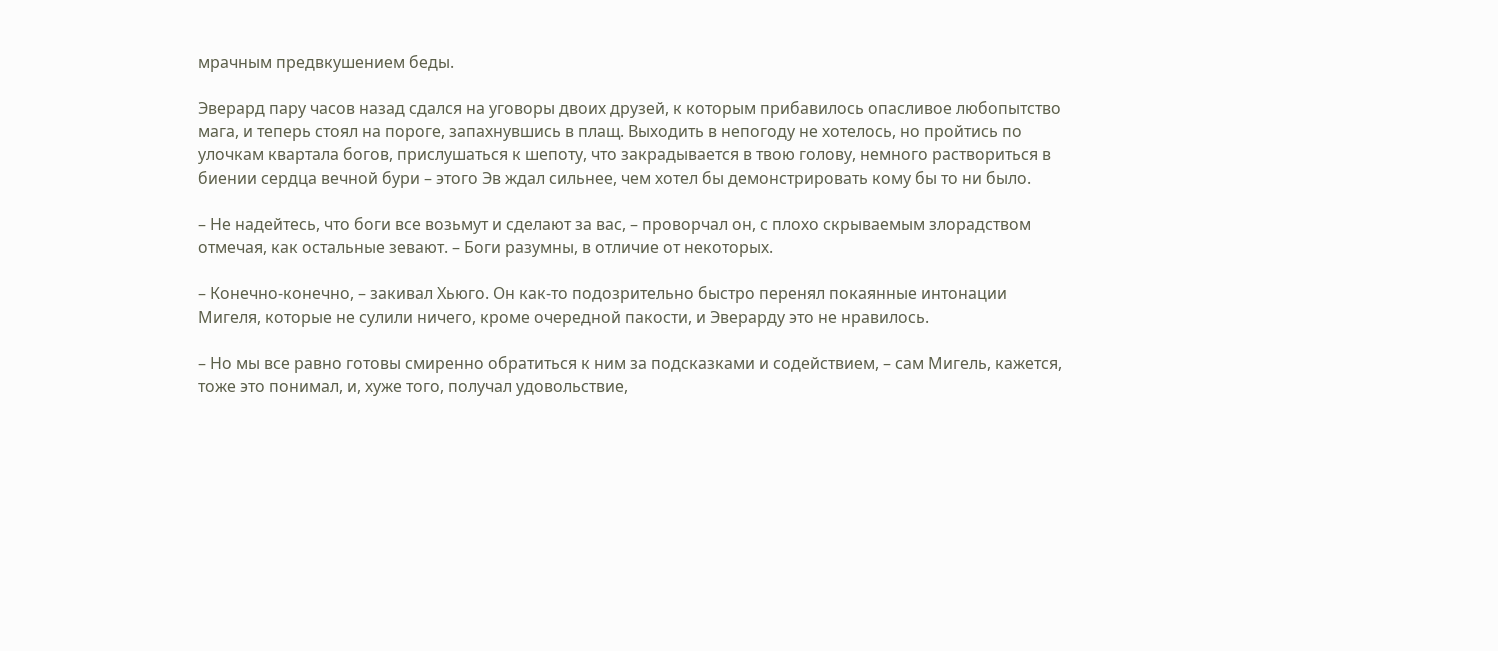мрачным предвкушением беды.

Эверард пару часов назад сдался на уговоры двоих друзей, к которым прибавилось опасливое любопытство мага, и теперь стоял на пороге, запахнувшись в плащ. Выходить в непогоду не хотелось, но пройтись по улочкам квартала богов, прислушаться к шепоту, что закрадывается в твою голову, немного раствориться в биении сердца вечной бури – этого Эв ждал сильнее, чем хотел бы демонстрировать кому бы то ни было.

– Не надейтесь, что боги все возьмут и сделают за вас, – проворчал он, с плохо скрываемым злорадством отмечая, как остальные зевают. – Боги разумны, в отличие от некоторых.

– Конечно-конечно, – закивал Хьюго. Он как-то подозрительно быстро перенял покаянные интонации Мигеля, которые не сулили ничего, кроме очередной пакости, и Эверарду это не нравилось.

– Но мы все равно готовы смиренно обратиться к ним за подсказками и содействием, – сам Мигель, кажется, тоже это понимал, и, хуже того, получал удовольствие,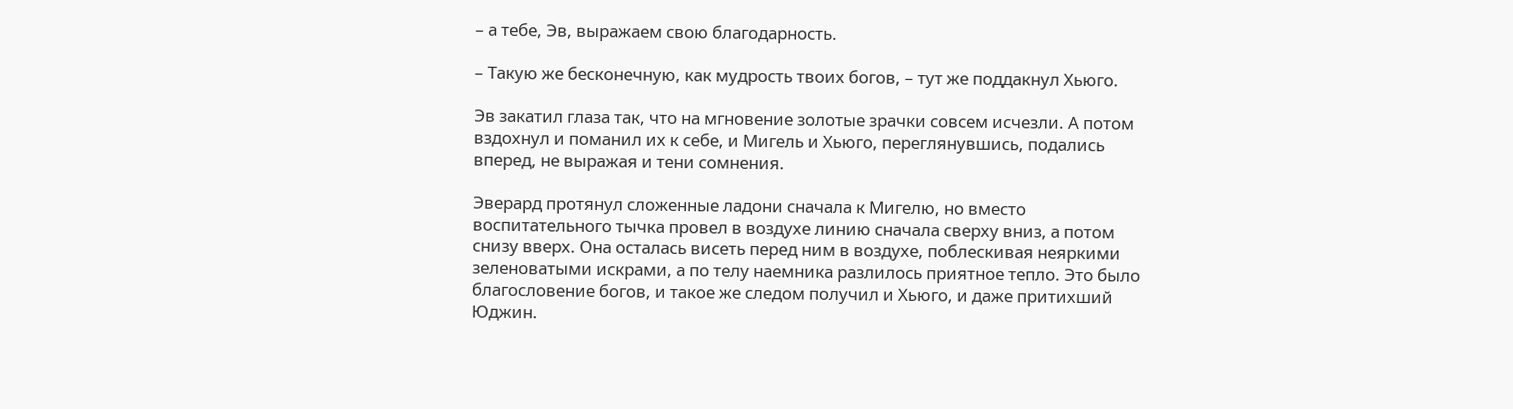– а тебе, Эв, выражаем свою благодарность.

– Такую же бесконечную, как мудрость твоих богов, – тут же поддакнул Хьюго.

Эв закатил глаза так, что на мгновение золотые зрачки совсем исчезли. А потом вздохнул и поманил их к себе, и Мигель и Хьюго, переглянувшись, подались вперед, не выражая и тени сомнения.

Эверард протянул сложенные ладони сначала к Мигелю, но вместо воспитательного тычка провел в воздухе линию сначала сверху вниз, а потом снизу вверх. Она осталась висеть перед ним в воздухе, поблескивая неяркими зеленоватыми искрами, а по телу наемника разлилось приятное тепло. Это было благословение богов, и такое же следом получил и Хьюго, и даже притихший Юджин.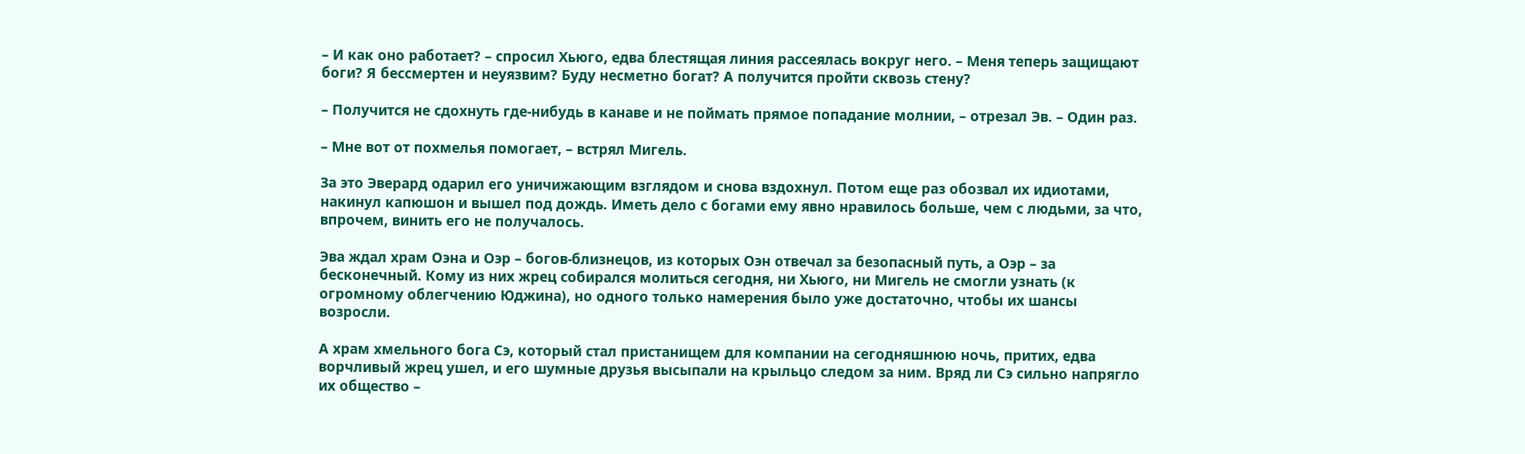– И как оно работает? – спросил Хьюго, едва блестящая линия рассеялась вокруг него. – Меня теперь защищают боги? Я бессмертен и неуязвим? Буду несметно богат? А получится пройти сквозь стену?

– Получится не сдохнуть где-нибудь в канаве и не поймать прямое попадание молнии, – отрезал Эв. – Один раз.

– Мне вот от похмелья помогает, – встрял Мигель.

За это Эверард одарил его уничижающим взглядом и снова вздохнул. Потом еще раз обозвал их идиотами, накинул капюшон и вышел под дождь. Иметь дело с богами ему явно нравилось больше, чем с людьми, за что, впрочем, винить его не получалось.

Эва ждал храм Оэна и Оэр – богов-близнецов, из которых Оэн отвечал за безопасный путь, а Оэр – за бесконечный. Кому из них жрец собирался молиться сегодня, ни Хьюго, ни Мигель не смогли узнать (к огромному облегчению Юджина), но одного только намерения было уже достаточно, чтобы их шансы возросли.

А храм хмельного бога Сэ, который стал пристанищем для компании на сегодняшнюю ночь, притих, едва ворчливый жрец ушел, и его шумные друзья высыпали на крыльцо следом за ним. Вряд ли Сэ сильно напрягло их общество –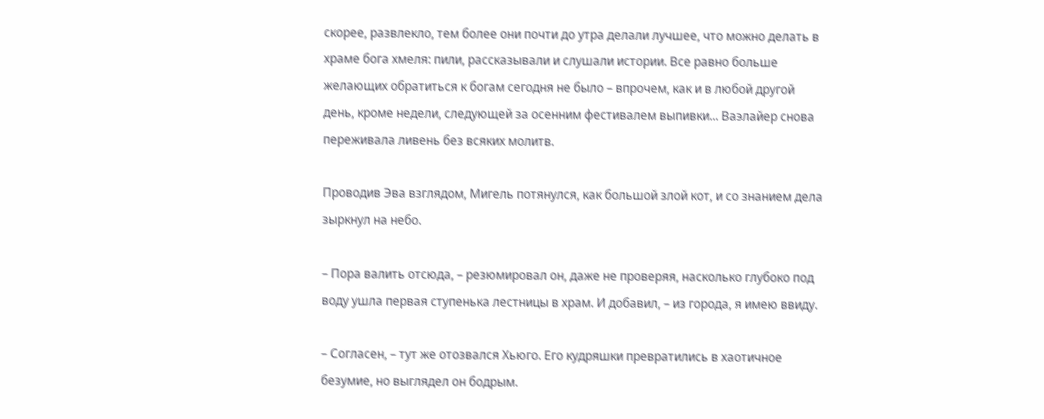скорее, развлекло, тем более они почти до утра делали лучшее, что можно делать в храме бога хмеля: пили, рассказывали и слушали истории. Все равно больше желающих обратиться к богам сегодня не было – впрочем, как и в любой другой день, кроме недели, следующей за осенним фестивалем выпивки... Ваэлайер снова переживала ливень без всяких молитв.

Проводив Эва взглядом, Мигель потянулся, как большой злой кот, и со знанием дела зыркнул на небо.

– Пора валить отсюда, – резюмировал он, даже не проверяя, насколько глубоко под воду ушла первая ступенька лестницы в храм. И добавил, – из города, я имею ввиду.

– Согласен, – тут же отозвался Хьюго. Его кудряшки превратились в хаотичное безумие, но выглядел он бодрым.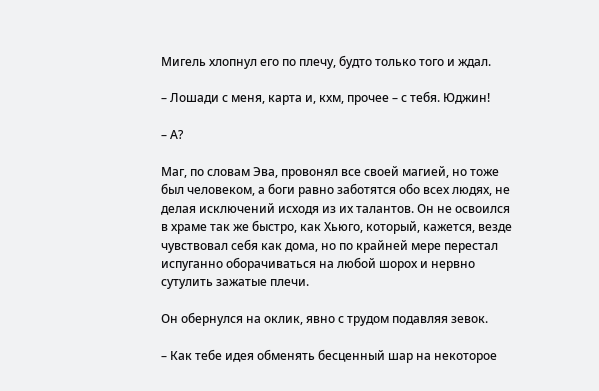Мигель хлопнул его по плечу, будто только того и ждал.

– Лошади с меня, карта и, кхм, прочее – с тебя. Юджин!

– А?

Маг, по словам Эва, провонял все своей магией, но тоже был человеком, а боги равно заботятся обо всех людях, не делая исключений исходя из их талантов. Он не освоился в храме так же быстро, как Хьюго, который, кажется, везде чувствовал себя как дома, но по крайней мере перестал испуганно оборачиваться на любой шорох и нервно сутулить зажатые плечи.

Он обернулся на оклик, явно с трудом подавляя зевок.

– Как тебе идея обменять бесценный шар на некоторое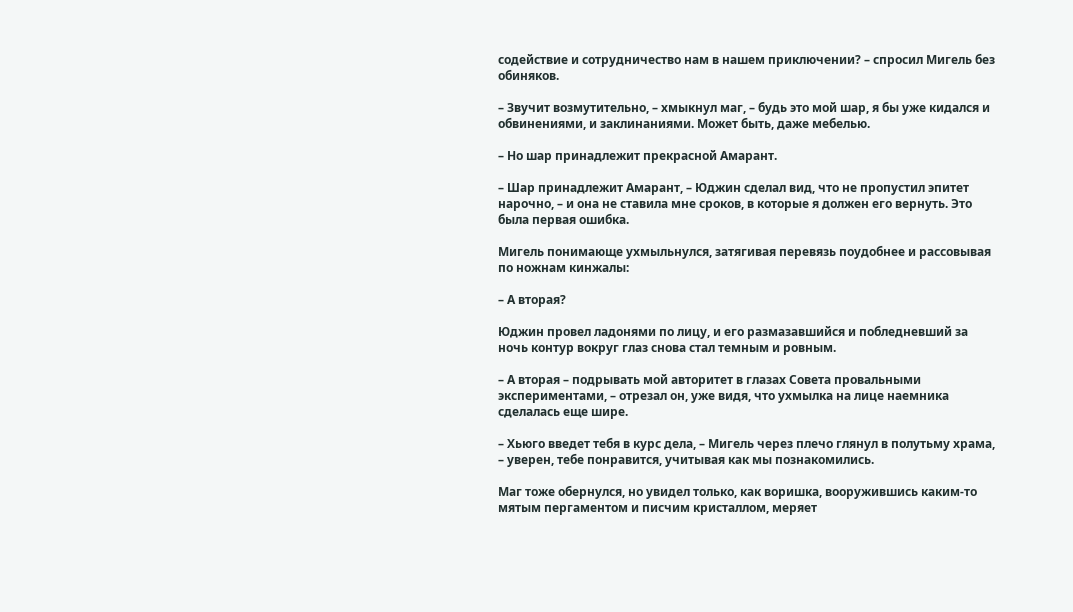содействие и сотрудничество нам в нашем приключении? – спросил Мигель без обиняков.

– Звучит возмутительно, – хмыкнул маг, – будь это мой шар, я бы уже кидался и обвинениями, и заклинаниями. Может быть, даже мебелью.

– Но шар принадлежит прекрасной Амарант.

– Шар принадлежит Амарант, – Юджин сделал вид, что не пропустил эпитет нарочно, – и она не ставила мне сроков, в которые я должен его вернуть. Это была первая ошибка.

Мигель понимающе ухмыльнулся, затягивая перевязь поудобнее и рассовывая по ножнам кинжалы:

– А вторая?

Юджин провел ладонями по лицу, и его размазавшийся и побледневший за ночь контур вокруг глаз снова стал темным и ровным.

– А вторая – подрывать мой авторитет в глазах Совета провальными экспериментами, – отрезал он, уже видя, что ухмылка на лице наемника сделалась еще шире.

– Хьюго введет тебя в курс дела, – Мигель через плечо глянул в полутьму храма, – уверен, тебе понравится, учитывая как мы познакомились.

Маг тоже обернулся, но увидел только, как воришка, вооружившись каким-то мятым пергаментом и писчим кристаллом, меряет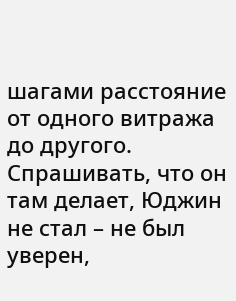шагами расстояние от одного витража до другого. Спрашивать, что он там делает, Юджин не стал – не был уверен,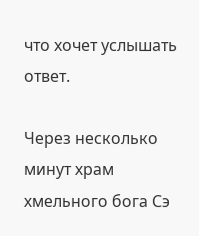что хочет услышать ответ.

Через несколько минут храм хмельного бога Сэ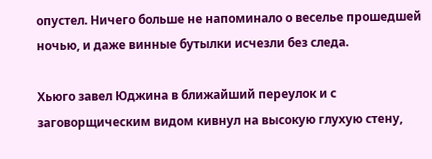опустел. Ничего больше не напоминало о веселье прошедшей ночью, и даже винные бутылки исчезли без следа.

Хьюго завел Юджина в ближайший переулок и с заговорщическим видом кивнул на высокую глухую стену,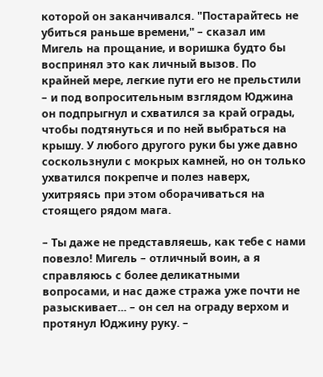которой он заканчивался. "Постарайтесь не убиться раньше времени," – сказал им Мигель на прощание, и воришка будто бы воспринял это как личный вызов. По крайней мере, легкие пути его не прельстили – и под вопросительным взглядом Юджина он подпрыгнул и схватился за край ограды, чтобы подтянуться и по ней выбраться на крышу. У любого другого руки бы уже давно соскользнули с мокрых камней, но он только ухватился покрепче и полез наверх, ухитряясь при этом оборачиваться на стоящего рядом мага.

– Ты даже не представляешь, как тебе с нами повезло! Мигель – отличный воин, а я справляюсь с более деликатными вопросами, и нас даже стража уже почти не разыскивает... – он сел на ограду верхом и протянул Юджину руку. –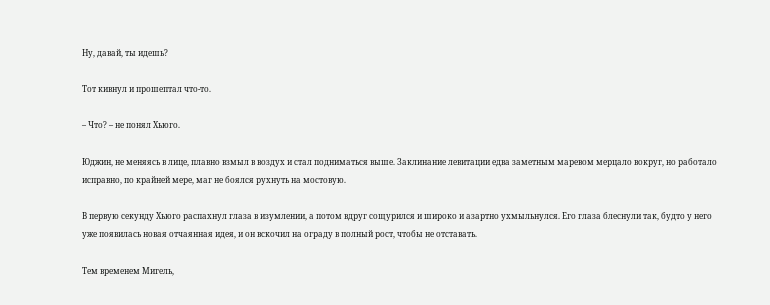Ну, давай, ты идешь?

Тот кивнул и прошептал что-то.

– Что? – не понял Хьюго.

Юджин, не меняясь в лице, плавно взмыл в воздух и стал подниматься выше. Заклинание левитации едва заметным маревом мерцало вокруг, но работало исправно, по крайней мере, маг не боялся рухнуть на мостовую.

В первую секунду Хьюго распахнул глаза в изумлении, а потом вдруг сощурился и широко и азартно ухмыльнулся. Его глаза блеснули так, будто у него уже появилась новая отчаянная идея, и он вскочил на ограду в полный рост, чтобы не отставать.

Тем временем Мигель,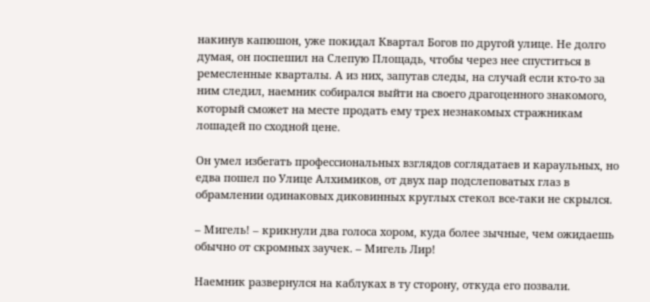накинув капюшон, уже покидал Квартал Богов по другой улице. Не долго думая, он поспешил на Слепую Площадь, чтобы через нее спуститься в ремесленные кварталы. А из них, запутав следы, на случай если кто-то за ним следил, наемник собирался выйти на своего драгоценного знакомого, который сможет на месте продать ему трех незнакомых стражникам лошадей по сходной цене.

Он умел избегать профессиональных взглядов соглядатаев и караульных, но едва пошел по Улице Алхимиков, от двух пар подслеповатых глаз в обрамлении одинаковых диковинных круглых стекол все-таки не скрылся.

– Мигель! – крикнули два голоса хором, куда более зычные, чем ожидаешь обычно от скромных заучек. – Мигель Лир!

Наемник развернулся на каблуках в ту сторону, откуда его позвали.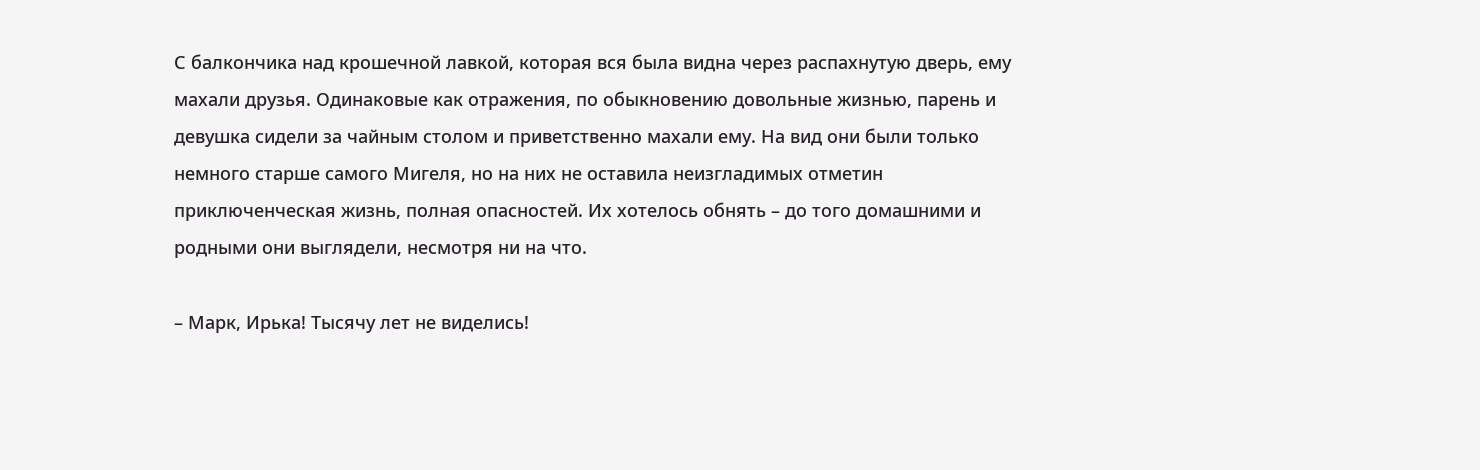С балкончика над крошечной лавкой, которая вся была видна через распахнутую дверь, ему махали друзья. Одинаковые как отражения, по обыкновению довольные жизнью, парень и девушка сидели за чайным столом и приветственно махали ему. На вид они были только немного старше самого Мигеля, но на них не оставила неизгладимых отметин приключенческая жизнь, полная опасностей. Их хотелось обнять – до того домашними и родными они выглядели, несмотря ни на что.

– Марк, Ирька! Тысячу лет не виделись!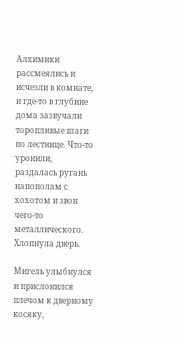Алхимики рассмеялись и исчезли в комнате, и где-то в глубине дома зазвучали торопливые шаги по лестнице. Что-то уронили, раздалась ругань напополам с хохотом и звон чего-то металлического. Хлопнула дверь.

Мигель улыбнулся и прислонился плечом к дверному косяку,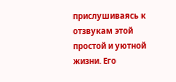прислушиваясь к отзвукам этой простой и уютной жизни. Его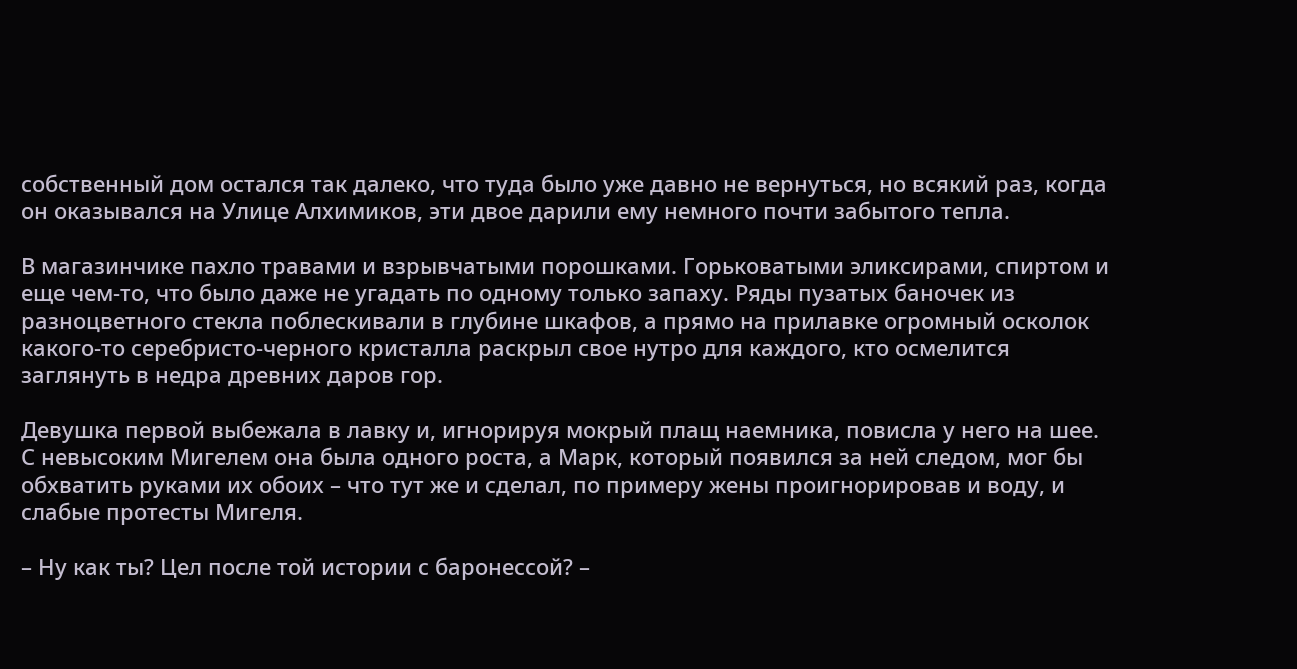собственный дом остался так далеко, что туда было уже давно не вернуться, но всякий раз, когда он оказывался на Улице Алхимиков, эти двое дарили ему немного почти забытого тепла.

В магазинчике пахло травами и взрывчатыми порошками. Горьковатыми эликсирами, спиртом и еще чем-то, что было даже не угадать по одному только запаху. Ряды пузатых баночек из разноцветного стекла поблескивали в глубине шкафов, а прямо на прилавке огромный осколок какого-то серебристо-черного кристалла раскрыл свое нутро для каждого, кто осмелится заглянуть в недра древних даров гор.

Девушка первой выбежала в лавку и, игнорируя мокрый плащ наемника, повисла у него на шее. С невысоким Мигелем она была одного роста, а Марк, который появился за ней следом, мог бы обхватить руками их обоих – что тут же и сделал, по примеру жены проигнорировав и воду, и слабые протесты Мигеля.

– Ну как ты? Цел после той истории с баронессой? –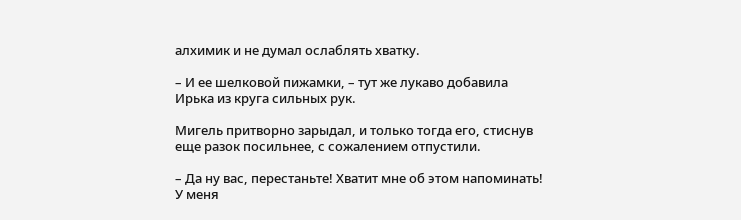алхимик и не думал ослаблять хватку.

– И ее шелковой пижамки, – тут же лукаво добавила Ирька из круга сильных рук.

Мигель притворно зарыдал, и только тогда его, стиснув еще разок посильнее, с сожалением отпустили.

– Да ну вас, перестаньте! Хватит мне об этом напоминать! У меня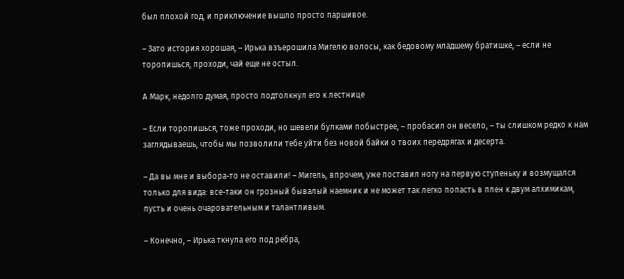был плохой год, и приключение вышло просто паршивое.

– Зато история хорошая, – Ирька взъерошила Мигелю волосы, как бедовому младшему братишке, – если не торопишься, проходи, чай еще не остыл.

А Марк, недолго думая, просто подтолкнул его к лестнице

– Если торопишься, тоже проходи, но шевели булками побыстрее, – пробасил он весело, – ты слишком редко к нам заглядываешь, чтобы мы позволили тебе уйти без новой байки о твоих передрягах и десерта.

– Да вы мне и выбора-то не оставили! – Мигель, впрочем, уже поставил ногу на первую ступеньку и возмущался только для вида: все-таки он грозный бывалый наемник и не может так легко попасть в плен к двум алхимикам, пусть и очень очаровательным и талантливым.

– Конечно, – Ирька ткнула его под ребра,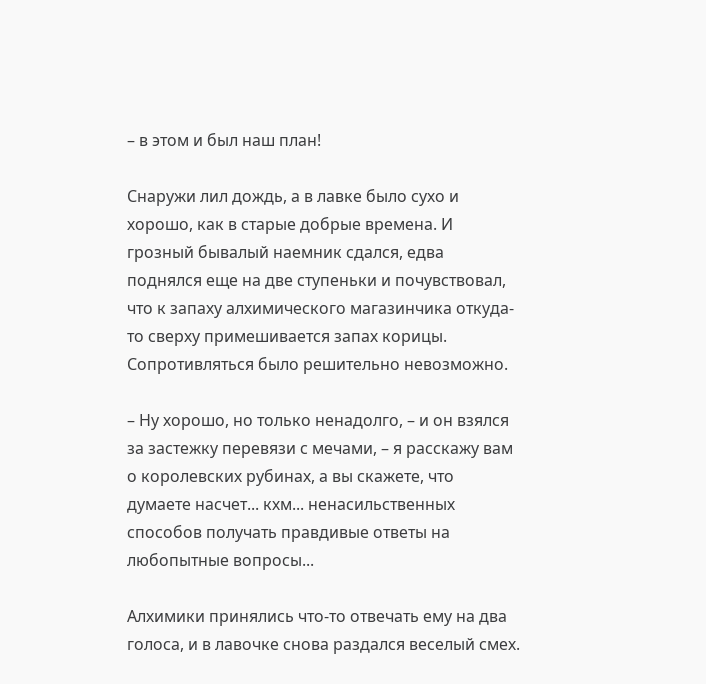– в этом и был наш план!

Снаружи лил дождь, а в лавке было сухо и хорошо, как в старые добрые времена. И грозный бывалый наемник сдался, едва поднялся еще на две ступеньки и почувствовал, что к запаху алхимического магазинчика откуда-то сверху примешивается запах корицы. Сопротивляться было решительно невозможно.

– Ну хорошо, но только ненадолго, – и он взялся за застежку перевязи с мечами, – я расскажу вам о королевских рубинах, а вы скажете, что думаете насчет... кхм... ненасильственных способов получать правдивые ответы на любопытные вопросы...

Алхимики принялись что-то отвечать ему на два голоса, и в лавочке снова раздался веселый смех.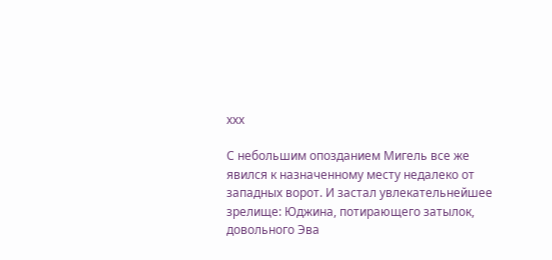ххх

С небольшим опозданием Мигель все же явился к назначенному месту недалеко от западных ворот. И застал увлекательнейшее зрелище: Юджина, потирающего затылок, довольного Эва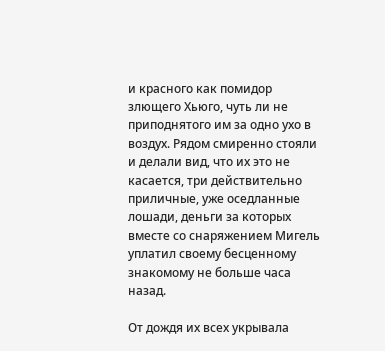и красного как помидор злющего Хьюго, чуть ли не приподнятого им за одно ухо в воздух. Рядом смиренно стояли и делали вид, что их это не касается, три действительно приличные, уже оседланные лошади, деньги за которых вместе со снаряжением Мигель уплатил своему бесценному знакомому не больше часа назад.

От дождя их всех укрывала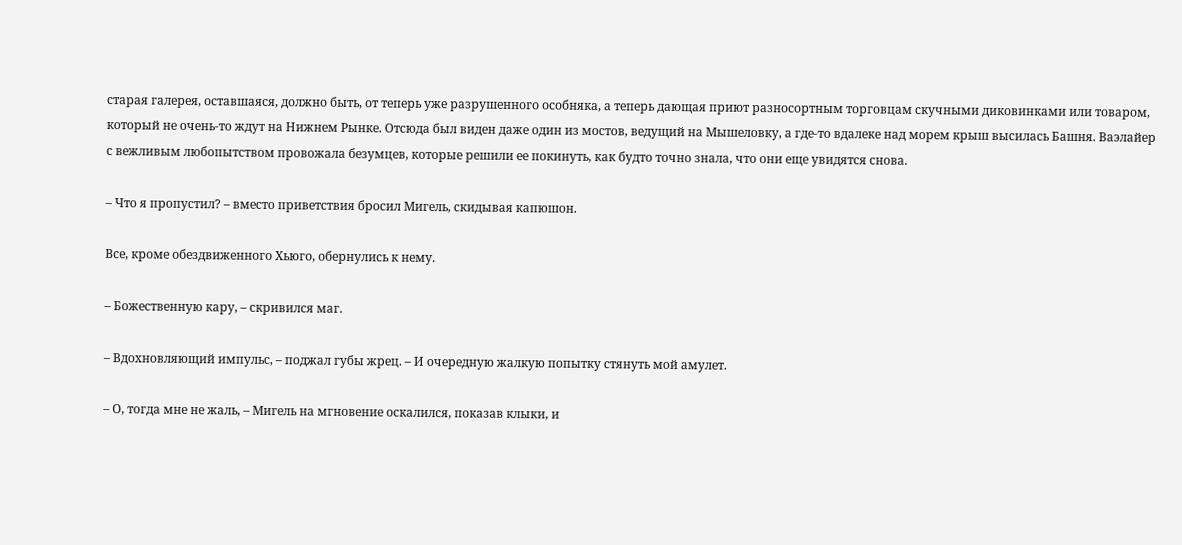старая галерея, оставшаяся, должно быть, от теперь уже разрушенного особняка, а теперь дающая приют разносортным торговцам скучными диковинками или товаром, который не очень-то ждут на Нижнем Рынке. Отсюда был виден даже один из мостов, ведущий на Мышеловку, а где-то вдалеке над морем крыш высилась Башня. Ваэлайер с вежливым любопытством провожала безумцев, которые решили ее покинуть, как будто точно знала, что они еще увидятся снова.

– Что я пропустил? – вместо приветствия бросил Мигель, скидывая капюшон.

Все, кроме обездвиженного Хьюго, обернулись к нему.

– Божественную кару, – скривился маг.

– Вдохновляющий импульс, – поджал губы жрец. – И очередную жалкую попытку стянуть мой амулет.

– О, тогда мне не жаль, – Мигель на мгновение оскалился, показав клыки, и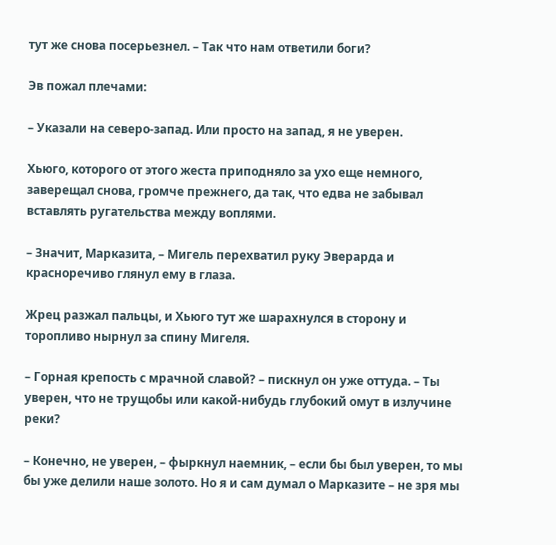тут же снова посерьезнел. – Так что нам ответили боги?

Эв пожал плечами:

– Указали на северо-запад. Или просто на запад, я не уверен.

Хьюго, которого от этого жеста приподняло за ухо еще немного, заверещал снова, громче прежнего, да так, что едва не забывал вставлять ругательства между воплями.

– Значит, Марказита, – Мигель перехватил руку Эверарда и красноречиво глянул ему в глаза.

Жрец разжал пальцы, и Хьюго тут же шарахнулся в сторону и торопливо нырнул за спину Мигеля.

– Горная крепость с мрачной славой? – пискнул он уже оттуда. – Ты уверен, что не трущобы или какой-нибудь глубокий омут в излучине реки?

– Конечно, не уверен, – фыркнул наемник, – если бы был уверен, то мы бы уже делили наше золото. Но я и сам думал о Марказите – не зря мы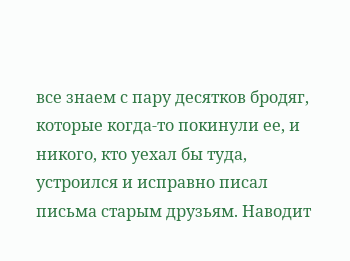все знаем с пару десятков бродяг, которые когда-то покинули ее, и никого, кто уехал бы туда, устроился и исправно писал письма старым друзьям. Наводит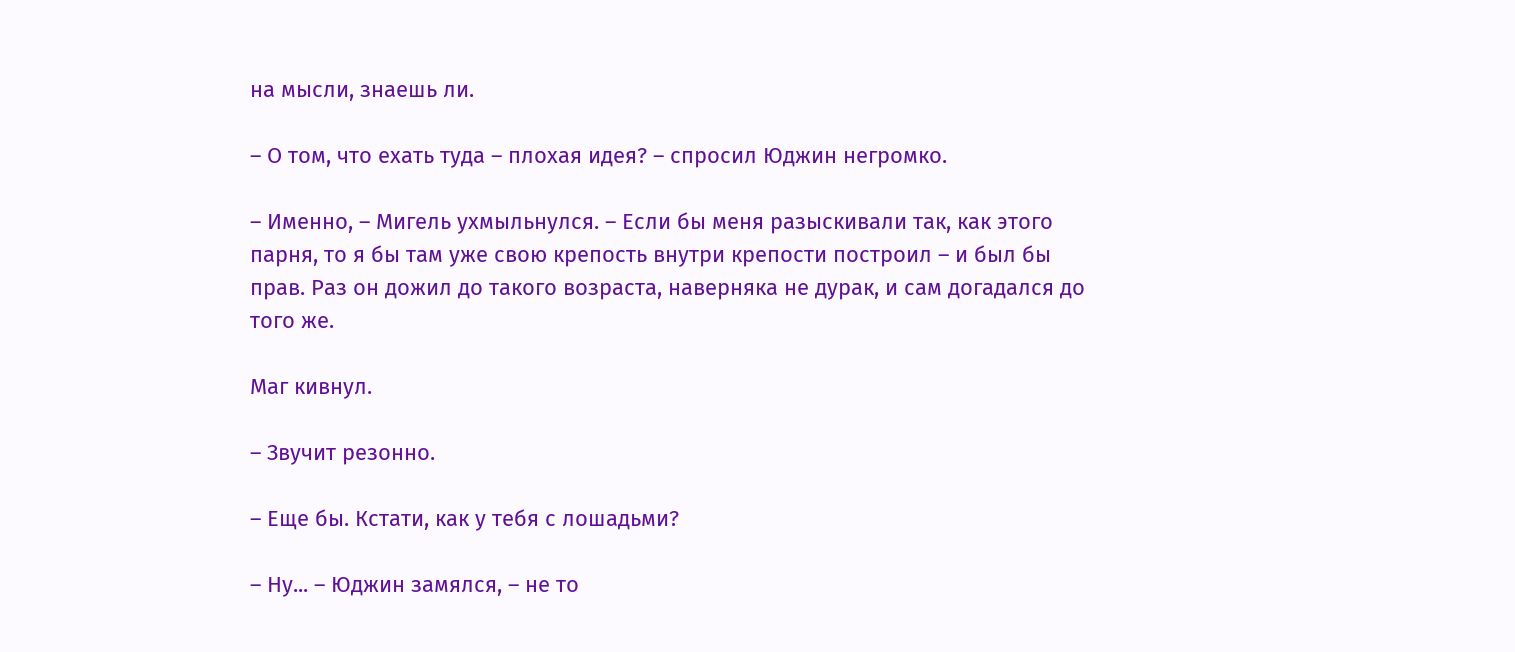на мысли, знаешь ли.

– О том, что ехать туда – плохая идея? – спросил Юджин негромко.

– Именно, – Мигель ухмыльнулся. – Если бы меня разыскивали так, как этого парня, то я бы там уже свою крепость внутри крепости построил – и был бы прав. Раз он дожил до такого возраста, наверняка не дурак, и сам догадался до того же.

Маг кивнул.

– Звучит резонно.

– Еще бы. Кстати, как у тебя с лошадьми?

– Ну... – Юджин замялся, – не то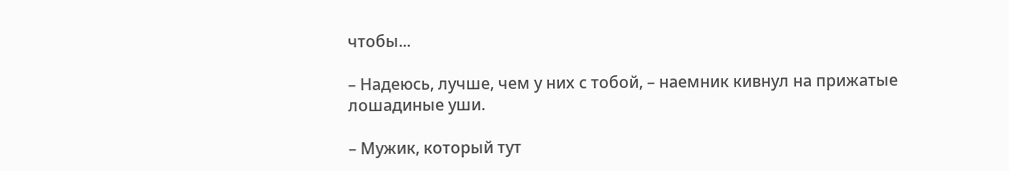чтобы...

– Надеюсь, лучше, чем у них с тобой, – наемник кивнул на прижатые лошадиные уши.

– Мужик, который тут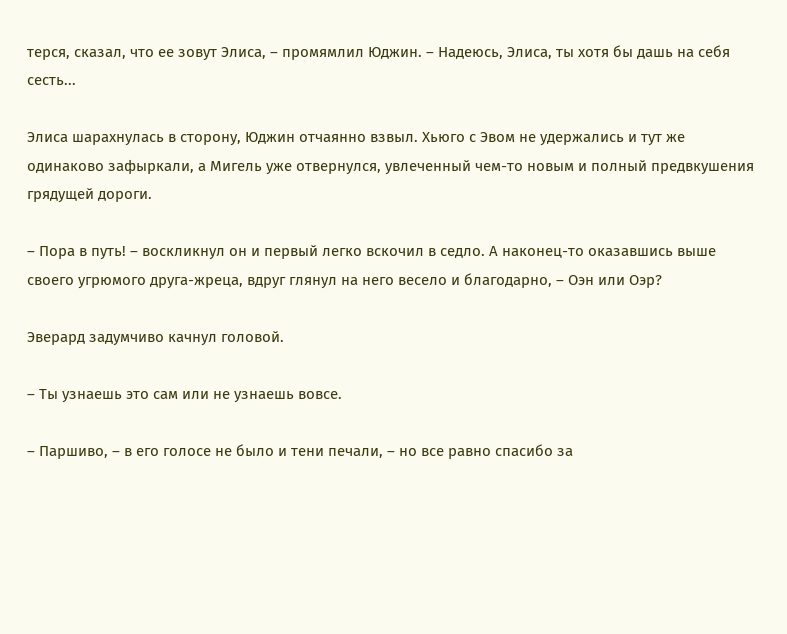терся, сказал, что ее зовут Элиса, – промямлил Юджин. – Надеюсь, Элиса, ты хотя бы дашь на себя сесть...

Элиса шарахнулась в сторону, Юджин отчаянно взвыл. Хьюго с Эвом не удержались и тут же одинаково зафыркали, а Мигель уже отвернулся, увлеченный чем-то новым и полный предвкушения грядущей дороги.

– Пора в путь! – воскликнул он и первый легко вскочил в седло. А наконец-то оказавшись выше своего угрюмого друга-жреца, вдруг глянул на него весело и благодарно, – Оэн или Оэр?

Эверард задумчиво качнул головой.

– Ты узнаешь это сам или не узнаешь вовсе.

– Паршиво, – в его голосе не было и тени печали, – но все равно спасибо за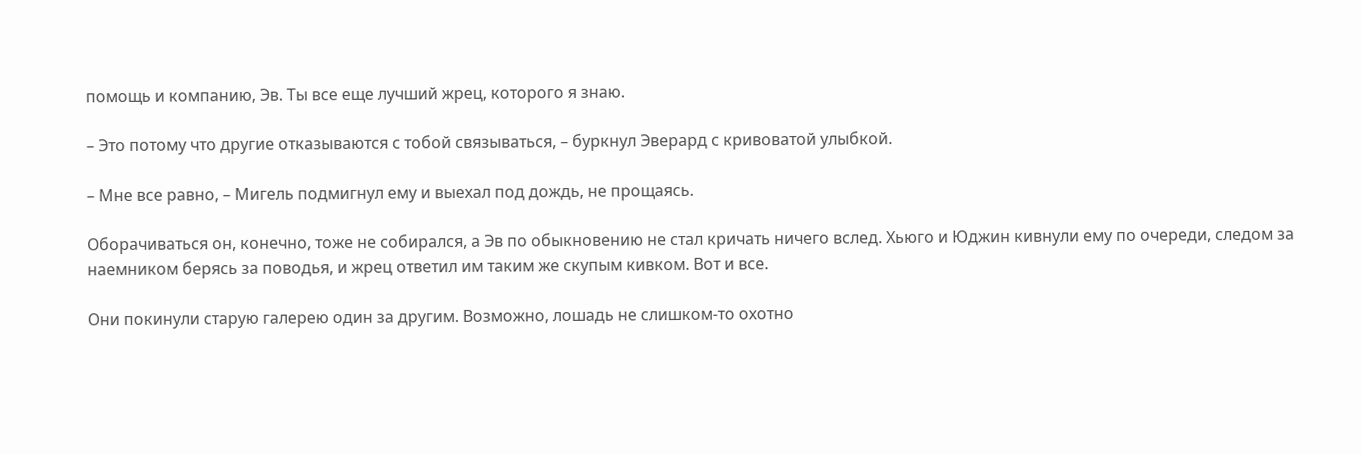помощь и компанию, Эв. Ты все еще лучший жрец, которого я знаю.

– Это потому что другие отказываются с тобой связываться, – буркнул Эверард с кривоватой улыбкой.

– Мне все равно, – Мигель подмигнул ему и выехал под дождь, не прощаясь.

Оборачиваться он, конечно, тоже не собирался, а Эв по обыкновению не стал кричать ничего вслед. Хьюго и Юджин кивнули ему по очереди, следом за наемником берясь за поводья, и жрец ответил им таким же скупым кивком. Вот и все.

Они покинули старую галерею один за другим. Возможно, лошадь не слишком-то охотно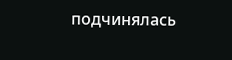подчинялась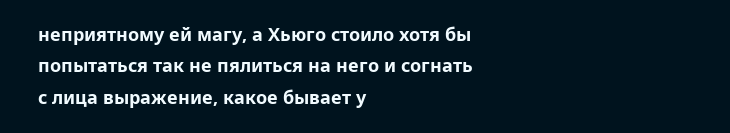неприятному ей магу, а Хьюго стоило хотя бы попытаться так не пялиться на него и согнать с лица выражение, какое бывает у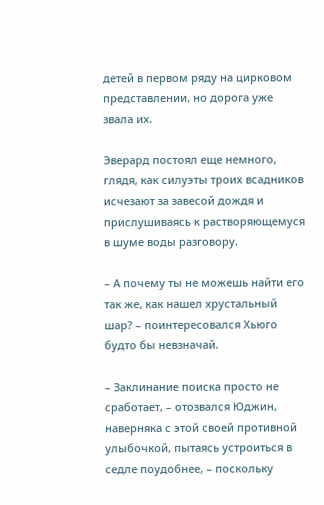детей в первом ряду на цирковом представлении, но дорога уже звала их.

Эверард постоял еще немного, глядя, как силуэты троих всадников исчезают за завесой дождя и прислушиваясь к растворяющемуся в шуме воды разговору.

– А почему ты не можешь найти его так же, как нашел хрустальный шар? – поинтересовался Хьюго будто бы невзначай.

– Заклинание поиска просто не сработает, – отозвался Юджин, наверняка с этой своей противной улыбочкой, пытаясь устроиться в седле поудобнее, – поскольку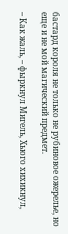бастард короля не только не рубиновое ожерелье, но еще и не мой магический предмет.

– Как жаль, – фыркнул Мигель, Хьюго хихикнул,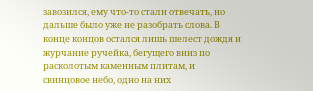завозился, ему что-то стали отвечать, но дальше было уже не разобрать слова. В конце концов остался лишь шелест дождя и журчание ручейка, бегущего вниз по расколотым каменным плитам, и свинцовое небо, одно на них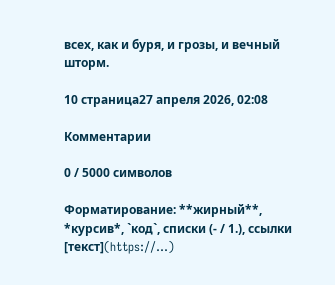всех, как и буря, и грозы, и вечный шторм.

10 страница27 апреля 2026, 02:08

Комментарии

0 / 5000 символов

Форматирование: **жирный**, *курсив*, `код`, списки (- / 1.), ссылки [текст](https://…)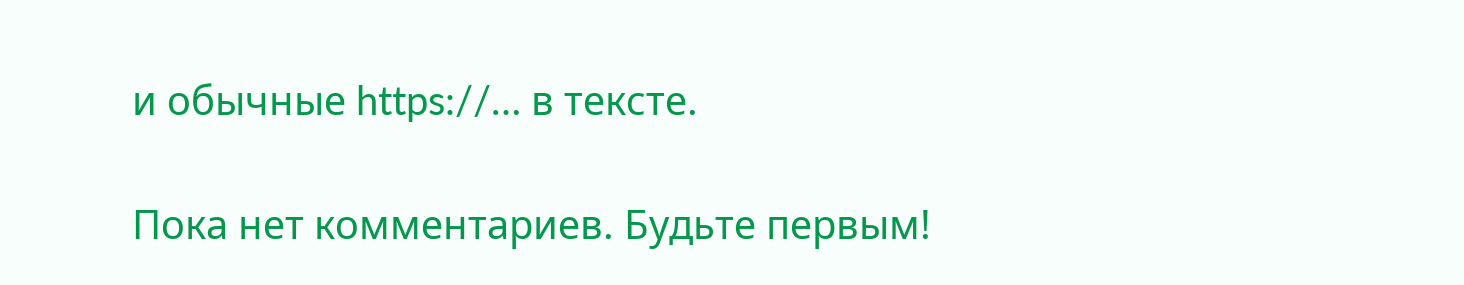и обычные https://… в тексте.

Пока нет комментариев. Будьте первым!